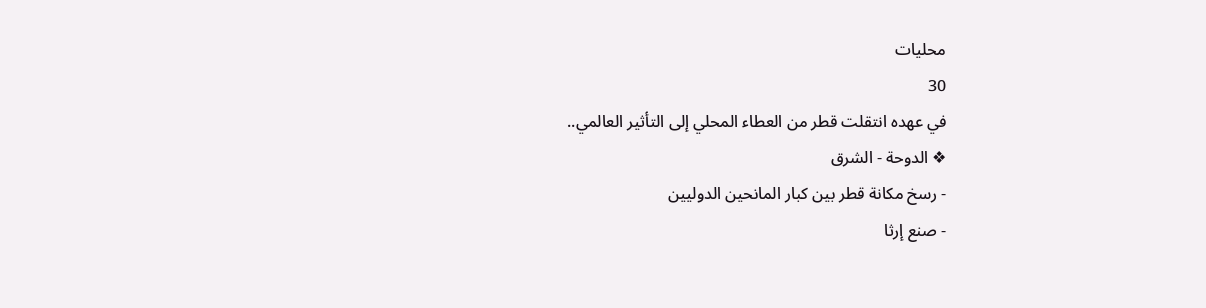محليات
30
في عهده انتقلت قطر من العطاء المحلي إلى التأثير العالمي..
❖ الدوحة - الشرق
- رسخ مكانة قطر بين كبار المانحين الدوليين
- صنع إرثا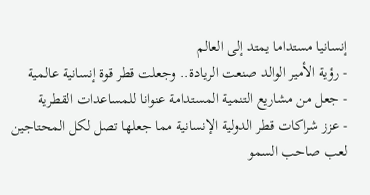إنسانيا مستداما يمتد إلى العالم
- رؤية الأمير الوالد صنعت الريادة.. وجعلت قطر قوة إنسانية عالمية
- جعل من مشاريع التنمية المستدامة عنوانا للمساعدات القطرية
- عزز شراكات قطر الدولية الإنسانية مما جعلها تصل لكل المحتاجين
لعب صاحب السمو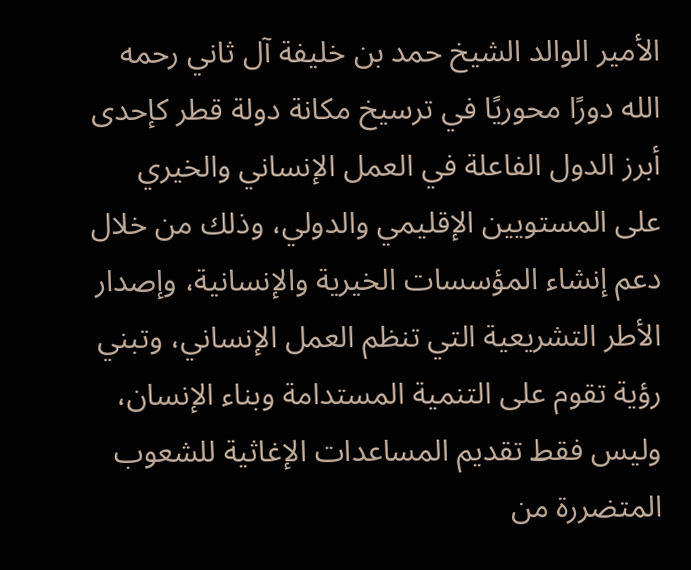الأمير الوالد الشيخ حمد بن خليفة آل ثاني رحمه الله دورًا محوريًا في ترسيخ مكانة دولة قطر كإحدى أبرز الدول الفاعلة في العمل الإنساني والخيري على المستويين الإقليمي والدولي، وذلك من خلال دعم إنشاء المؤسسات الخيرية والإنسانية، وإصدار الأطر التشريعية التي تنظم العمل الإنساني، وتبني رؤية تقوم على التنمية المستدامة وبناء الإنسان، وليس فقط تقديم المساعدات الإغاثية للشعوب المتضررة من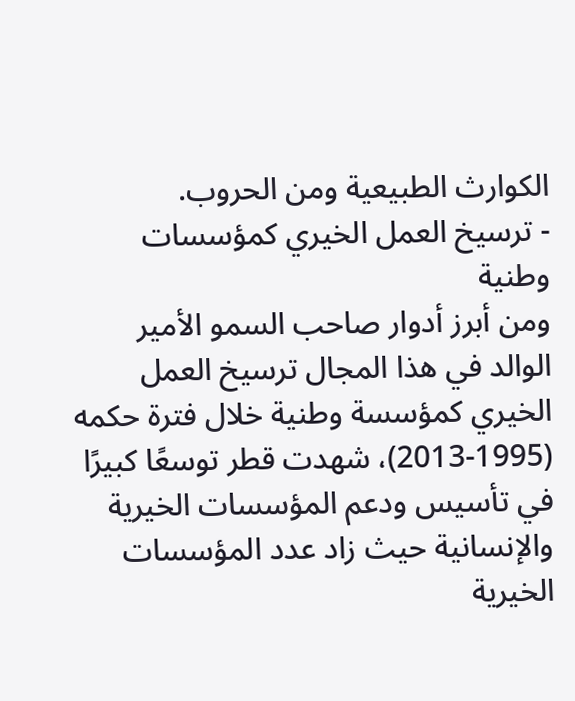الكوارث الطبيعية ومن الحروب.
- ترسيخ العمل الخيري كمؤسسات وطنية
ومن أبرز أدوار صاحب السمو الأمير الوالد في هذا المجال ترسيخ العمل الخيري كمؤسسة وطنية خلال فترة حكمه (1995-2013)، شهدت قطر توسعًا كبيرًا في تأسيس ودعم المؤسسات الخيرية والإنسانية حيث زاد عدد المؤسسات الخيرية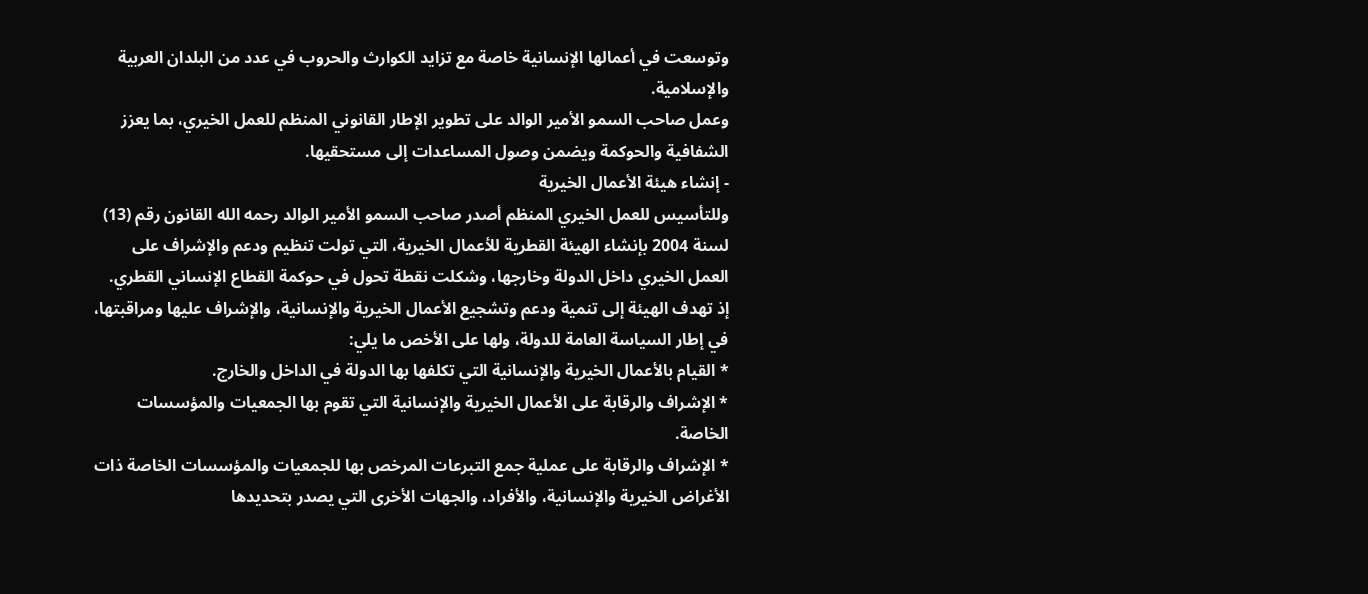وتوسعت في أعمالها الإنسانية خاصة مع تزايد الكوارث والحروب في عدد من البلدان العربية والإسلامية.
وعمل صاحب السمو الأمير الوالد على تطوير الإطار القانوني المنظم للعمل الخيري، بما يعزز الشفافية والحوكمة ويضمن وصول المساعدات إلى مستحقيها.
- إنشاء هيئة الأعمال الخيرية
وللتأسيس للعمل الخيري المنظم أصدر صاحب السمو الأمير الوالد رحمه الله القانون رقم (13) لسنة 2004 بإنشاء الهيئة القطرية للأعمال الخيرية، التي تولت تنظيم ودعم والإشراف على العمل الخيري داخل الدولة وخارجها، وشكلت نقطة تحول في حوكمة القطاع الإنساني القطري.
إذ تهدف الهيئة إلى تنمية ودعم وتشجيع الأعمال الخيرية والإنسانية، والإشراف عليها ومراقبتها، في إطار السياسة العامة للدولة، ولها على الأخص ما يلي:
* القيام بالأعمال الخيرية والإنسانية التي تكلفها بها الدولة في الداخل والخارج.
* الإشراف والرقابة على الأعمال الخيرية والإنسانية التي تقوم بها الجمعيات والمؤسسات الخاصة.
* الإشراف والرقابة على عملية جمع التبرعات المرخص بها للجمعيات والمؤسسات الخاصة ذات الأغراض الخيرية والإنسانية، والأفراد، والجهات الأخرى التي يصدر بتحديدها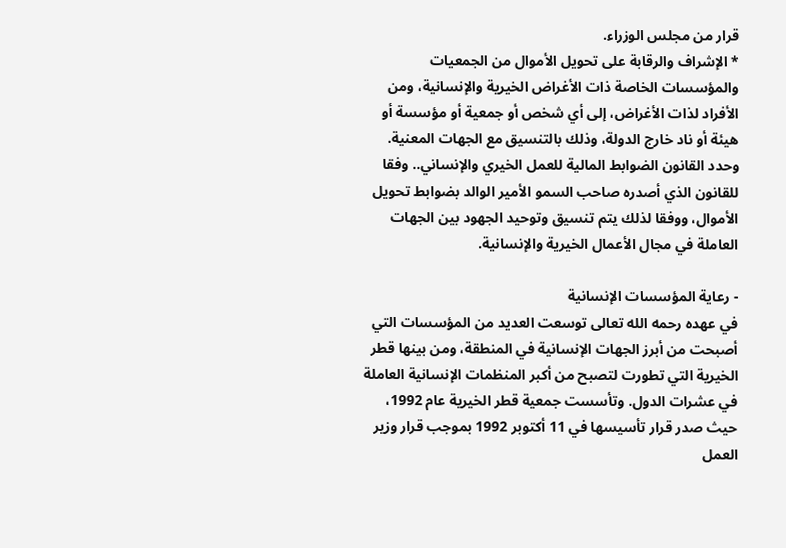قرار من مجلس الوزراء.
* الإشراف والرقابة على تحويل الأموال من الجمعيات والمؤسسات الخاصة ذات الأغراض الخيرية والإنسانية، ومن الأفراد لذات الأغراض، إلى أي شخص أو جمعية أو مؤسسة أو هيئة أو ناد خارج الدولة، وذلك بالتنسيق مع الجهات المعنية.
وحدد القانون الضوابط المالية للعمل الخيري والإنساني.. وفقا للقانون الذي أصدره صاحب السمو الأمير الوالد بضوابط تحويل الأموال، ووفقا لذلك يتم تنسيق وتوحيد الجهود بين الجهات العاملة في مجال الأعمال الخيرية والإنسانية.

- رعاية المؤسسات الإنسانية
في عهده رحمه الله تعالى توسعت العديد من المؤسسات التي أصبحت من أبرز الجهات الإنسانية في المنطقة، ومن بينها قطر الخيرية التي تطورت لتصبح من أكبر المنظمات الإنسانية العاملة في عشرات الدول. وتأسست جمعية قطر الخيرية عام 1992، حيث صدر قرار تأسيسها في 11 أكتوبر 1992 بموجب قرار وزير العمل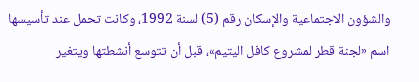والشؤون الاجتماعية والإسكان رقم (5) لسنة 1992، وكانت تحمل عند تأسيسها اسم «لجنة قطر لمشروع كافل اليتيم»، قبل أن تتوسع أنشطتها ويتغير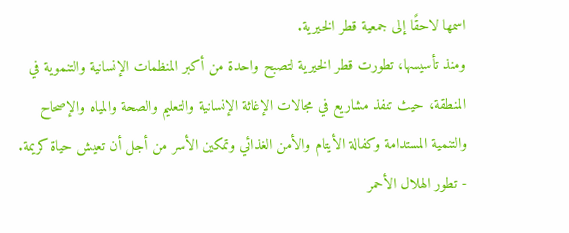اسمها لاحقًا إلى جمعية قطر الخيرية.
ومنذ تأسيسها، تطورت قطر الخيرية لتصبح واحدة من أكبر المنظمات الإنسانية والتنموية في المنطقة، حيث تنفذ مشاريع في مجالات الإغاثة الإنسانية والتعليم والصحة والمياه والإصحاح والتنمية المستدامة وكفالة الأيتام والأمن الغذائي وتمكين الأسر من أجل أن تعيش حياة كريمة.
- تطور الهلال الأحمر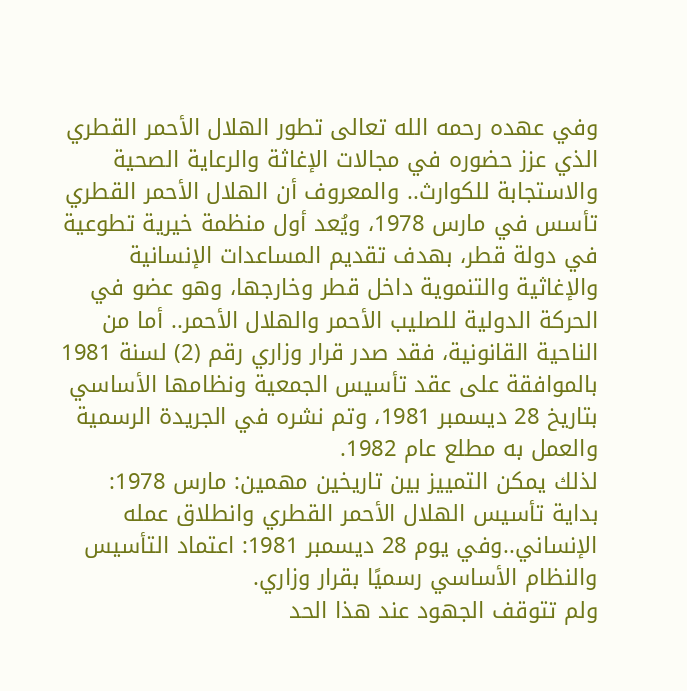وفي عهده رحمه الله تعالى تطور الهلال الأحمر القطري الذي عزز حضوره في مجالات الإغاثة والرعاية الصحية والاستجابة للكوارث.. والمعروف أن الهلال الأحمر القطري تأسس في مارس 1978، ويُعد أول منظمة خيرية تطوعية في دولة قطر، بهدف تقديم المساعدات الإنسانية والإغاثية والتنموية داخل قطر وخارجها، وهو عضو في الحركة الدولية للصليب الأحمر والهلال الأحمر.. أما من الناحية القانونية، فقد صدر قرار وزاري رقم (2) لسنة 1981 بالموافقة على عقد تأسيس الجمعية ونظامها الأساسي بتاريخ 28 ديسمبر 1981، وتم نشره في الجريدة الرسمية والعمل به مطلع عام 1982.
لذلك يمكن التمييز بين تاريخين مهمين: مارس 1978: بداية تأسيس الهلال الأحمر القطري وانطلاق عمله الإنساني..وفي يوم 28 ديسمبر 1981: اعتماد التأسيس والنظام الأساسي رسميًا بقرار وزاري.
ولم تتوقف الجهود عند هذا الحد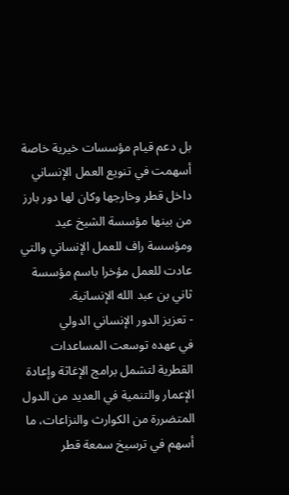بل دعم قيام مؤسسات خيرية خاصة أسهمت في تنويع العمل الإنساني داخل قطر وخارجها وكان لها دور بارز من بينها مؤسسة الشيخ عيد ومؤسسة راف للعمل الإنساني والتي عادت للعمل مؤخرا باسم مؤسسة ثاني بن عبد الله الإنسانية.
- تعزيز الدور الإنساني الدولي
في عهده توسعت المساعدات القطرية لتشمل برامج الإغاثة وإعادة الإعمار والتنمية في العديد من الدول المتضررة من الكوارث والنزاعات، ما أسهم في ترسيخ سمعة قطر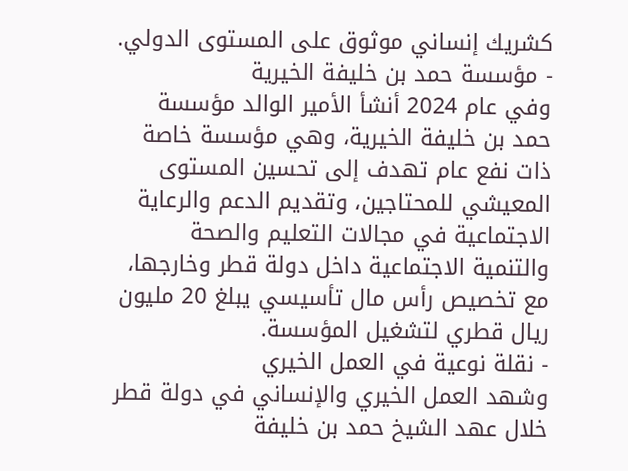كشريك إنساني موثوق على المستوى الدولي.
- مؤسسة حمد بن خليفة الخيرية
وفي عام 2024 أنشأ الأمير الوالد مؤسسة حمد بن خليفة الخيرية، وهي مؤسسة خاصة ذات نفع عام تهدف إلى تحسين المستوى المعيشي للمحتاجين، وتقديم الدعم والرعاية الاجتماعية في مجالات التعليم والصحة والتنمية الاجتماعية داخل دولة قطر وخارجها، مع تخصيص رأس مال تأسيسي يبلغ 20 مليون ريال قطري لتشغيل المؤسسة.
- نقلة نوعية في العمل الخيري
وشهد العمل الخيري والإنساني في دولة قطر خلال عهد الشيخ حمد بن خليفة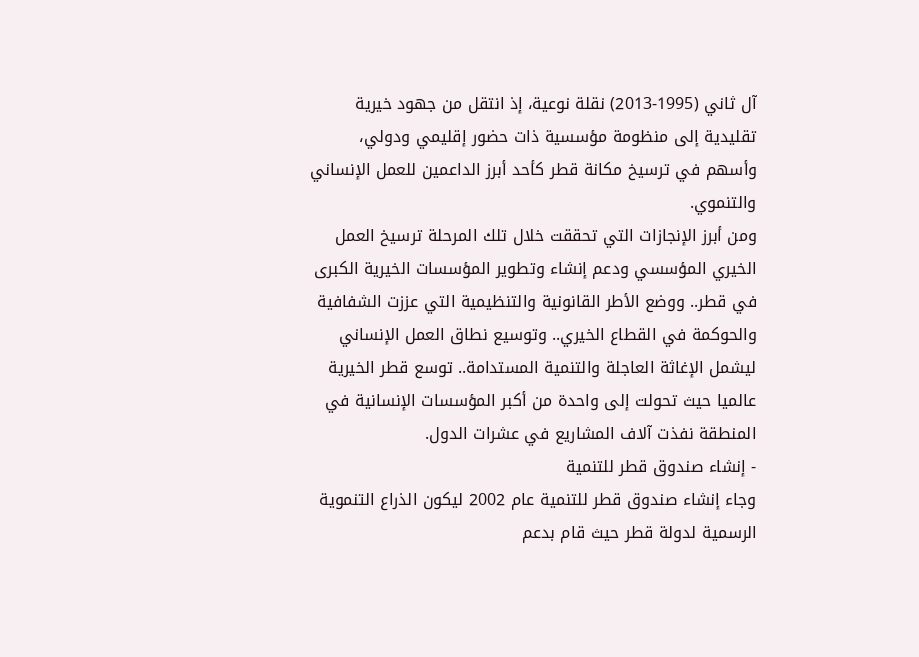آل ثاني (1995-2013) نقلة نوعية، إذ انتقل من جهود خيرية تقليدية إلى منظومة مؤسسية ذات حضور إقليمي ودولي، وأسهم في ترسيخ مكانة قطر كأحد أبرز الداعمين للعمل الإنساني والتنموي.
ومن أبرز الإنجازات التي تحققت خلال تلك المرحلة ترسيخ العمل الخيري المؤسسي ودعم إنشاء وتطوير المؤسسات الخيرية الكبرى في قطر.. ووضع الأطر القانونية والتنظيمية التي عززت الشفافية والحوكمة في القطاع الخيري.. وتوسيع نطاق العمل الإنساني ليشمل الإغاثة العاجلة والتنمية المستدامة.. توسع قطر الخيرية عالميا حيث تحولت إلى واحدة من أكبر المؤسسات الإنسانية في المنطقة نفذت آلاف المشاريع في عشرات الدول.
- إنشاء صندوق قطر للتنمية
وجاء إنشاء صندوق قطر للتنمية عام 2002 ليكون الذراع التنموية الرسمية لدولة قطر حيث قام بدعم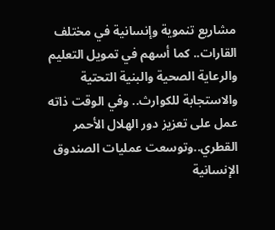مشاريع تنموية وإنسانية في مختلف القارات.. كما أسهم في تمويل التعليم والرعاية الصحية والبنية التحتية والاستجابة للكوارث.. وفي الوقت ذاته عمل على تعزيز دور الهلال الأحمر القطري..وتوسعت عمليات الصندوق الإنسانية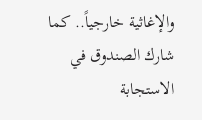والإغاثية خارجياً.. كما شارك الصندوق في الاستجابة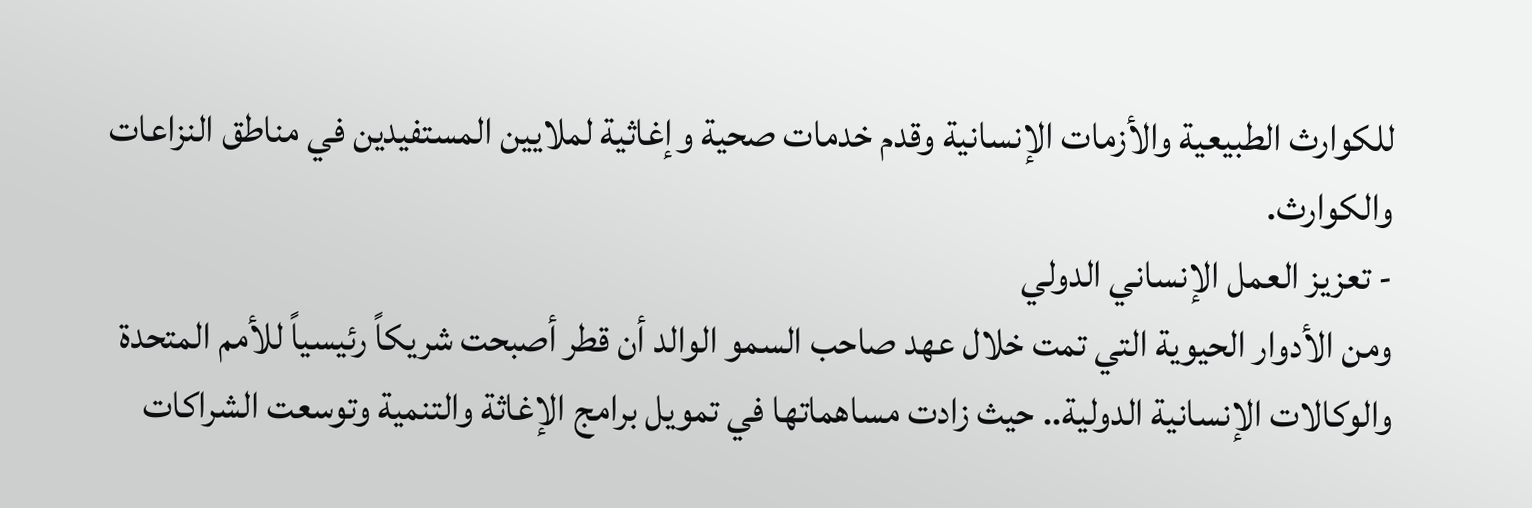للكوارث الطبيعية والأزمات الإنسانية وقدم خدمات صحية وإغاثية لملايين المستفيدين في مناطق النزاعات والكوارث.
- تعزيز العمل الإنساني الدولي
ومن الأدوار الحيوية التي تمت خلال عهد صاحب السمو الوالد أن قطر أصبحت شريكاً رئيسياً للأمم المتحدة والوكالات الإنسانية الدولية.. حيث زادت مساهماتها في تمويل برامج الإغاثة والتنمية وتوسعت الشراكات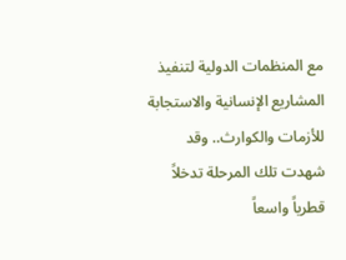مع المنظمات الدولية لتنفيذ المشاريع الإنسانية والاستجابة للأزمات والكوارث.. وقد شهدت تلك المرحلة تدخلاً قطرياً واسعاً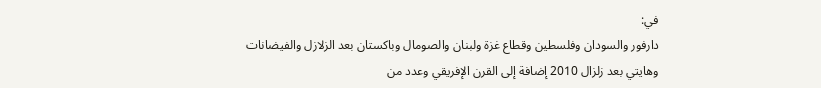في:
دارفور والسودان وفلسطين وقطاع غزة ولبنان والصومال وباكستان بعد الزلازل والفيضانات وهايتي بعد زلزال 2010 إضافة إلى القرن الإفريقي وعدد من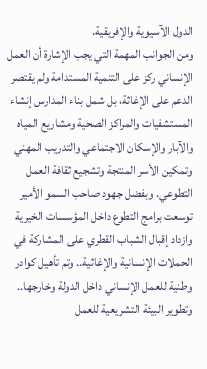الدول الآسيوية والإفريقية.
ومن الجوانب المهمة التي يجب الإشارة أن العمل الإنساني ركز على التنمية المستدامة ولم يقتصر الدعم على الإغاثة، بل شمل بناء المدارس إنشاء المستشفيات والمراكز الصحية ومشاريع المياه والآبار والإسكان الاجتماعي والتدريب المهني وتمكين الأسر المنتجة وتشجيع ثقافة العمل التطوعي. وبفضل جهود صاحب السمو الأمير توسعت برامج التطوع داخل المؤسسات الخيرية وازداد إقبال الشباب القطري على المشاركة في الحملات الإنسانية والإغاثية.. وتم تأهيل كوادر وطنية للعمل الإنساني داخل الدولة وخارجها.. وتطوير البيئة التشريعية للعمل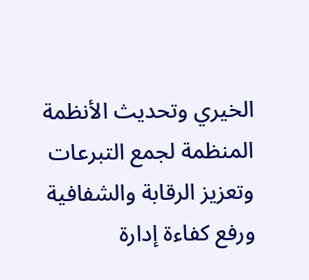الخيري وتحديث الأنظمة المنظمة لجمع التبرعات وتعزيز الرقابة والشفافية ورفع كفاءة إدارة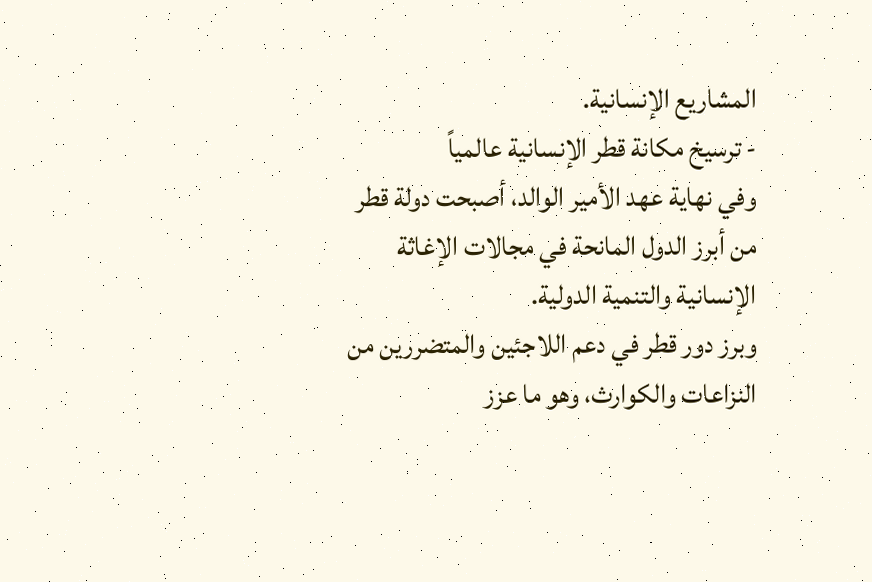المشاريع الإنسانية.
- ترسيخ مكانة قطر الإنسانية عالمياً
وفي نهاية عهد الأمير الوالد، أصبحت دولة قطر من أبرز الدول المانحة في مجالات الإغاثة الإنسانية والتنمية الدولية.
وبرز دور قطر في دعم اللاجئين والمتضررين من النزاعات والكوارث، وهو ما عزز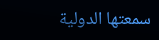سمعتها الدولية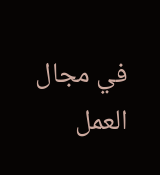في مجال العمل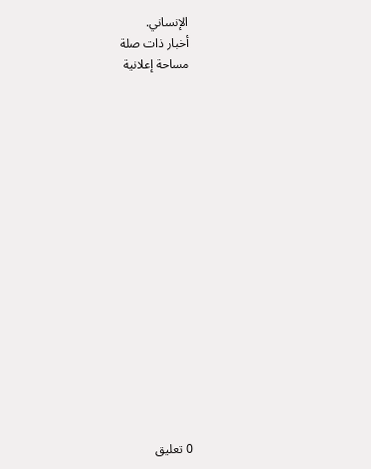الإنساني.
أخبار ذات صلة
مساحة إعلانية

















0 تعليق